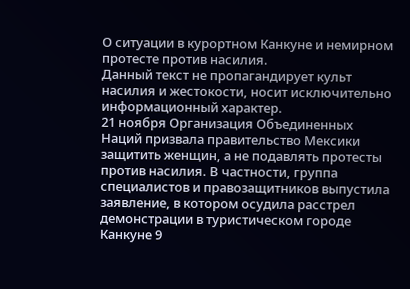О ситуации в курортном Канкуне и немирном протесте против насилия.
Данный текст не пропагандирует культ насилия и жестокости, носит исключительно информационный характер.
21 ноября Организация Объединенных Наций призвала правительство Мексики защитить женщин, а не подавлять протесты против насилия. В частности, группа специалистов и правозащитников выпустила заявление, в котором осудила расстрел демонстрации в туристическом городе Канкуне 9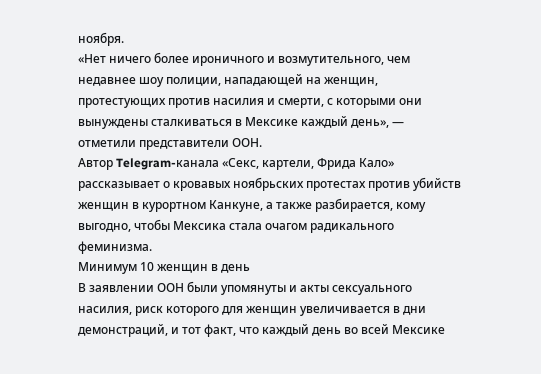ноября.
«Нет ничего более ироничного и возмутительного, чем недавнее шоу полиции, нападающей на женщин, протестующих против насилия и смерти, с которыми они вынуждены сталкиваться в Мексике каждый день», — отметили представители ООН.
Автор Telegram-канала «Секс, картели, Фрида Кало» рассказывает о кровавых ноябрьских протестах против убийств женщин в курортном Канкуне, а также разбирается, кому выгодно, чтобы Мексика стала очагом радикального феминизма.
Минимум 10 женщин в день
В заявлении ООН были упомянуты и акты сексуального насилия, риск которого для женщин увеличивается в дни демонстраций, и тот факт, что каждый день во всей Мексике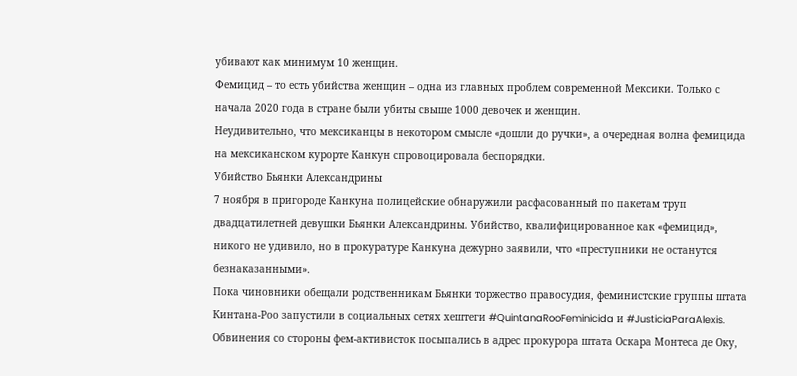убивают как минимум 10 женщин.
Фемицид – то есть убийства женщин – одна из главных проблем современной Мексики. Только с начала 2020 года в стране были убиты свыше 1000 девочек и женщин.
Неудивительно, что мексиканцы в некотором смысле «дошли до ручки», а очередная волна фемицида на мексиканском курорте Канкун спровоцировала беспорядки.
Убийство Бьянки Александрины
7 ноября в пригороде Канкуна полицейские обнаружили расфасованный по пакетам труп двадцатилетней девушки Бьянки Александрины. Убийство, квалифицированное как «фемицид», никого не удивило, но в прокуратуре Канкуна дежурно заявили, что «преступники не останутся безнаказанными».
Пока чиновники обещали родственникам Бьянки торжество правосудия, феминистские группы штата Кинтана-Роо запустили в социальных сетях хештеги #QuintanaRooFeminicida и #JusticiaParaAlexis. Обвинения со стороны фем-активисток посыпались в адрес прокурора штата Оскара Монтеса де Оку,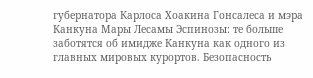губернатора Карлоса Хоакина Гонсалеса и мэра Канкуна Мары Лесамы Эспинозы: те больше заботятся об имидже Канкуна как одного из главных мировых курортов. Безопасность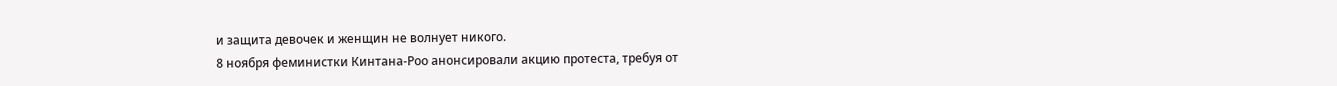и защита девочек и женщин не волнует никого.
8 ноября феминистки Кинтана-Роо анонсировали акцию протеста, требуя от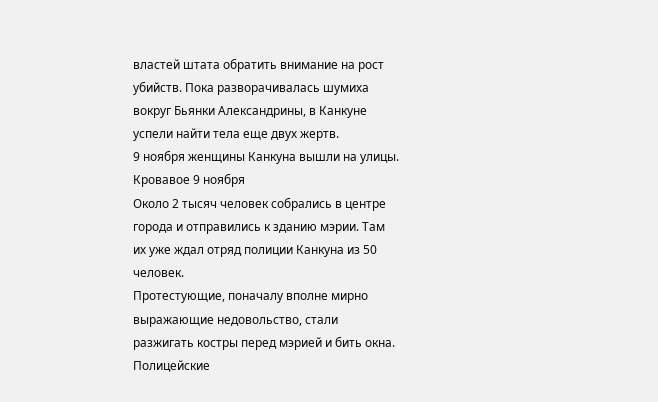властей штата обратить внимание на рост убийств. Пока разворачивалась шумиха вокруг Бьянки Александрины, в Канкуне успели найти тела еще двух жертв.
9 ноября женщины Канкуна вышли на улицы.
Кровавое 9 ноября
Около 2 тысяч человек собрались в центре города и отправились к зданию мэрии. Там их уже ждал отряд полиции Канкуна из 50 человек.
Протестующие, поначалу вполне мирно выражающие недовольство, стали разжигать костры перед мэрией и бить окна. Полицейские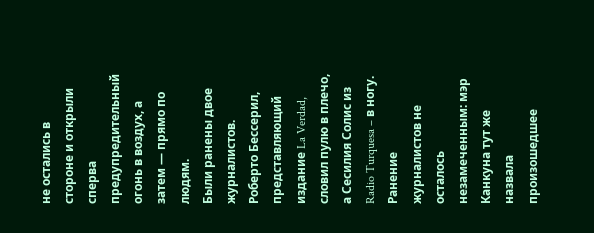не остались в стороне и открыли сперва предупредительный огонь в воздух, а затем — прямо по людям.
Были ранены двое журналистов. Роберто Бессерил, представляющий издание La Verdad, словил пулю в плечо, а Сесилия Солис из Radio Turquesa – в ногу.
Ранение журналистов не осталось незамеченным: мэр Канкуна тут же назвала произошедшее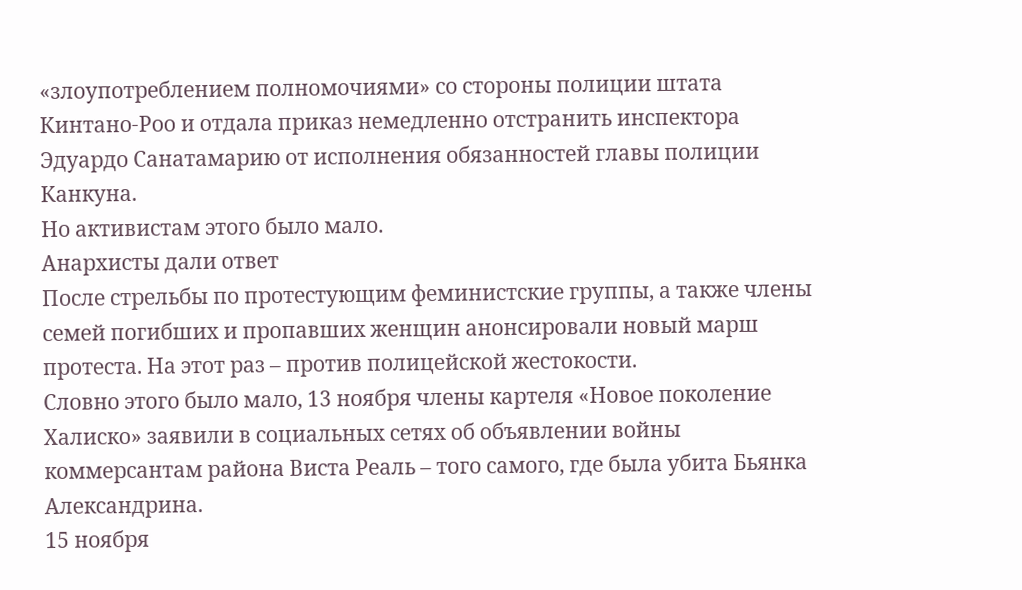«злоупотреблением полномочиями» со стороны полиции штата Кинтано-Роо и отдала приказ немедленно отстранить инспектора Эдуардо Санатамарию от исполнения обязанностей главы полиции Канкуна.
Но активистам этого было мало.
Анархисты дали ответ
После стрельбы по протестующим феминистские группы, а также члены семей погибших и пропавших женщин анонсировали новый марш протеста. На этот раз – против полицейской жестокости.
Словно этого было мало, 13 ноября члены картеля «Новое поколение Халиско» заявили в социальных сетях об объявлении войны коммерсантам района Виста Реаль – того самого, где была убита Бьянка Александрина.
15 ноября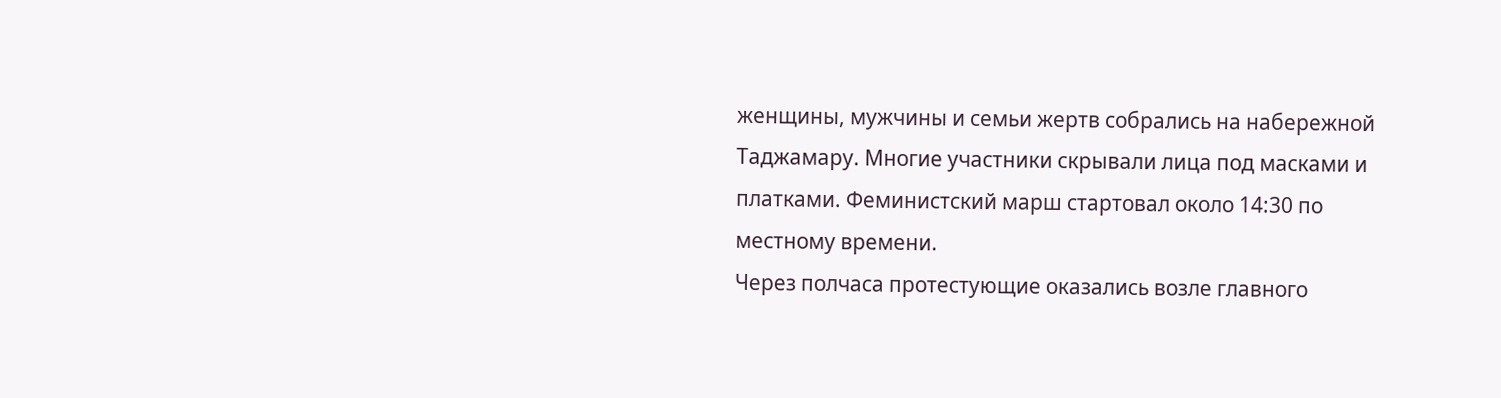женщины, мужчины и семьи жертв собрались на набережной Таджамару. Многие участники скрывали лица под масками и платками. Феминистский марш стартовал около 14:30 по местному времени.
Через полчаса протестующие оказались возле главного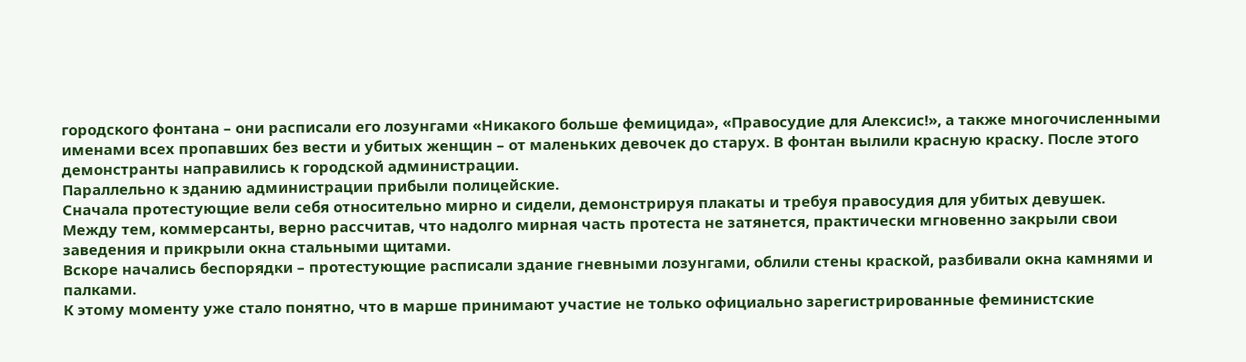городского фонтана – они расписали его лозунгами «Никакого больше фемицида», «Правосудие для Алексис!», а также многочисленными именами всех пропавших без вести и убитых женщин – от маленьких девочек до старух. В фонтан вылили красную краску. После этого демонстранты направились к городской администрации.
Параллельно к зданию администрации прибыли полицейские.
Сначала протестующие вели себя относительно мирно и сидели, демонстрируя плакаты и требуя правосудия для убитых девушек.
Между тем, коммерсанты, верно рассчитав, что надолго мирная часть протеста не затянется, практически мгновенно закрыли свои заведения и прикрыли окна стальными щитами.
Вскоре начались беспорядки – протестующие расписали здание гневными лозунгами, облили стены краской, разбивали окна камнями и палками.
К этому моменту уже стало понятно, что в марше принимают участие не только официально зарегистрированные феминистские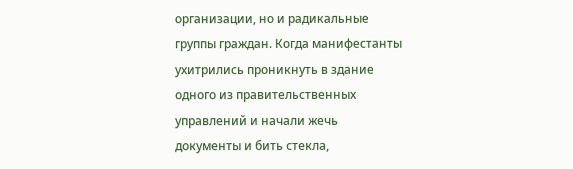организации, но и радикальные группы граждан. Когда манифестанты ухитрились проникнуть в здание одного из правительственных управлений и начали жечь документы и бить стекла,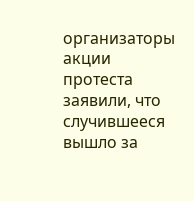организаторы акции протеста заявили, что случившееся вышло за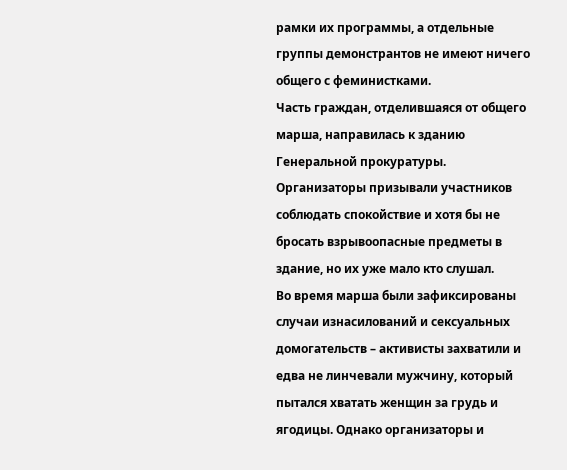рамки их программы, а отдельные группы демонстрантов не имеют ничего общего с феминистками.
Часть граждан, отделившаяся от общего марша, направилась к зданию Генеральной прокуратуры. Организаторы призывали участников соблюдать спокойствие и хотя бы не бросать взрывоопасные предметы в здание, но их уже мало кто слушал.
Во время марша были зафиксированы случаи изнасилований и сексуальных домогательств – активисты захватили и едва не линчевали мужчину, который пытался хватать женщин за грудь и ягодицы. Однако организаторы и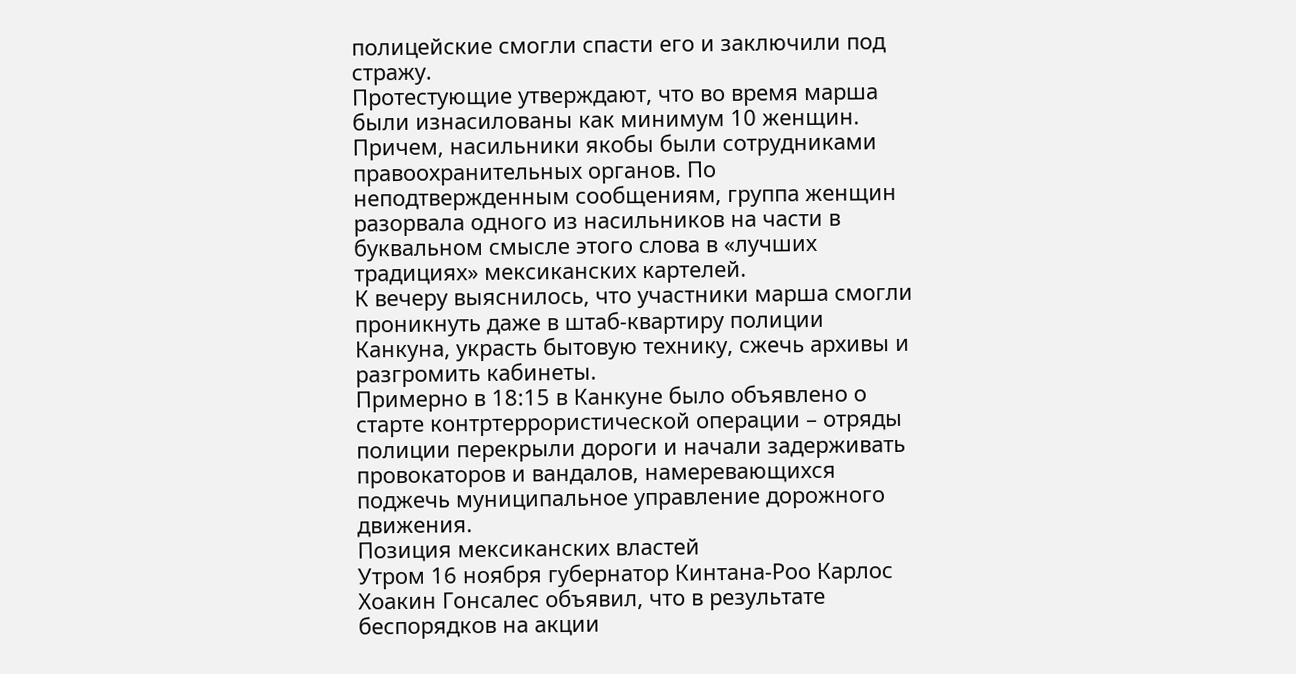полицейские смогли спасти его и заключили под стражу.
Протестующие утверждают, что во время марша были изнасилованы как минимум 10 женщин. Причем, насильники якобы были сотрудниками правоохранительных органов. По неподтвержденным сообщениям, группа женщин разорвала одного из насильников на части в буквальном смысле этого слова в «лучших традициях» мексиканских картелей.
К вечеру выяснилось, что участники марша смогли проникнуть даже в штаб-квартиру полиции Канкуна, украсть бытовую технику, сжечь архивы и разгромить кабинеты.
Примерно в 18:15 в Канкуне было объявлено о старте контртеррористической операции – отряды полиции перекрыли дороги и начали задерживать провокаторов и вандалов, намеревающихся поджечь муниципальное управление дорожного движения.
Позиция мексиканских властей
Утром 16 ноября губернатор Кинтана-Роо Карлос Хоакин Гонсалес объявил, что в результате беспорядков на акции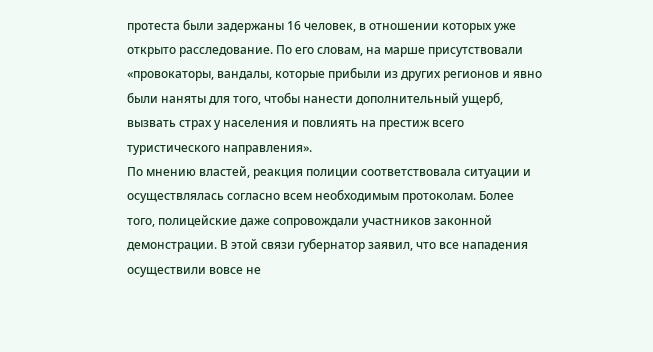протеста были задержаны 16 человек, в отношении которых уже открыто расследование. По его словам, на марше присутствовали «провокаторы, вандалы, которые прибыли из других регионов и явно были наняты для того, чтобы нанести дополнительный ущерб, вызвать страх у населения и повлиять на престиж всего туристического направления».
По мнению властей, реакция полиции соответствовала ситуации и осуществлялась согласно всем необходимым протоколам. Более того, полицейские даже сопровождали участников законной демонстрации. В этой связи губернатор заявил, что все нападения осуществили вовсе не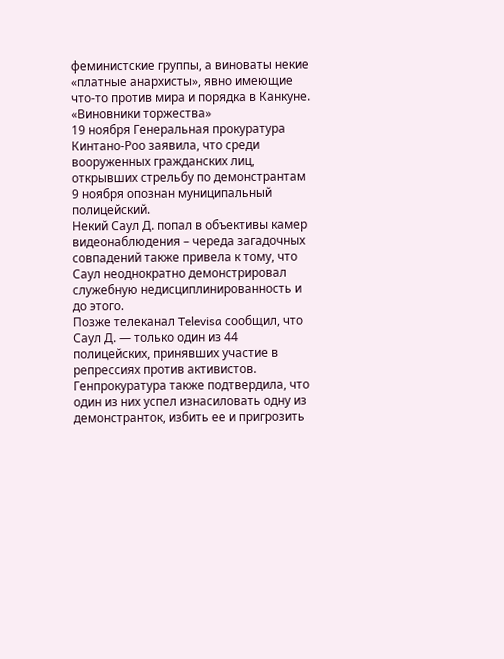феминистские группы, а виноваты некие «платные анархисты», явно имеющие что-то против мира и порядка в Канкуне.
«Виновники торжества»
19 ноября Генеральная прокуратура Кинтано-Роо заявила, что среди вооруженных гражданских лиц, открывших стрельбу по демонстрантам 9 ноября опознан муниципальный полицейский.
Некий Саул Д. попал в объективы камер видеонаблюдения – череда загадочных совпадений также привела к тому, что Саул неоднократно демонстрировал служебную недисциплинированность и до этого.
Позже телеканал Televisa сообщил, что Саул Д. — только один из 44 полицейских, принявших участие в репрессиях против активистов. Генпрокуратура также подтвердила, что один из них успел изнасиловать одну из демонстранток, избить ее и пригрозить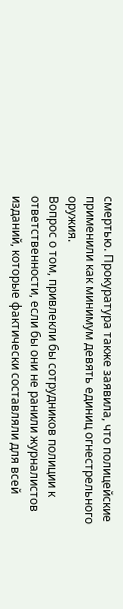смертью. Прокуратура также заявила, что полицейские применили как минимум девять единиц огнестрельного оружия.
Вопрос о том, привлекли бы сотрудников полиции к ответственности, если бы они не ранили журналистов изданий, которые фактически составляли для всей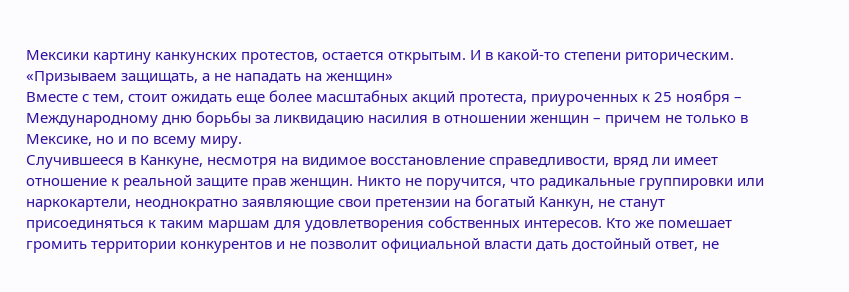Мексики картину канкунских протестов, остается открытым. И в какой-то степени риторическим.
«Призываем защищать, а не нападать на женщин»
Вместе с тем, стоит ожидать еще более масштабных акций протеста, приуроченных к 25 ноября – Международному дню борьбы за ликвидацию насилия в отношении женщин – причем не только в Мексике, но и по всему миру.
Случившееся в Канкуне, несмотря на видимое восстановление справедливости, вряд ли имеет отношение к реальной защите прав женщин. Никто не поручится, что радикальные группировки или наркокартели, неоднократно заявляющие свои претензии на богатый Канкун, не станут присоединяться к таким маршам для удовлетворения собственных интересов. Кто же помешает громить территории конкурентов и не позволит официальной власти дать достойный ответ, не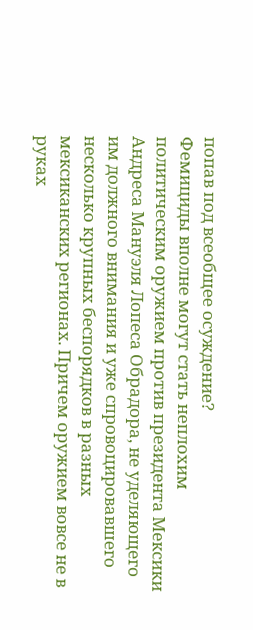попав под всеобщее осуждение?
Фемициды вполне могут стать неплохим политическим оружием против президента Мексики Андреса Мануэля Лопеса Обрадора, не уделяющего им должного внимания и уже спровоцировавшего несколько крупных беспорядков в разных мексиканских регионах. Причем оружием вовсе не в руках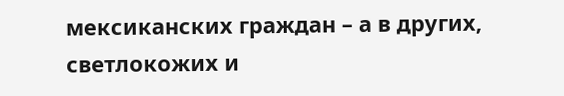мексиканских граждан – а в других, светлокожих и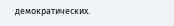демократических.